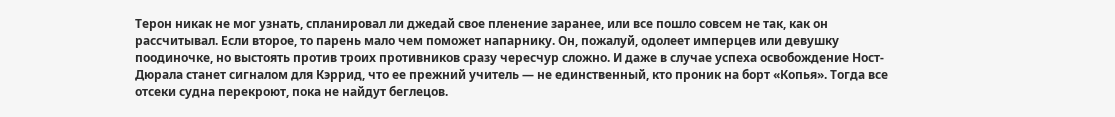Терон никак не мог узнать, спланировал ли джедай свое пленение заранее, или все пошло совсем не так, как он рассчитывал. Если второе, то парень мало чем поможет напарнику. Он, пожалуй, одолеет имперцев или девушку поодиночке, но выстоять против троих противников сразу чересчур сложно. И даже в случае успеха освобождение Ност-Дюрала станет сигналом для Кэррид, что ее прежний учитель — не единственный, кто проник на борт «Копья». Тогда все отсеки судна перекроют, пока не найдут беглецов.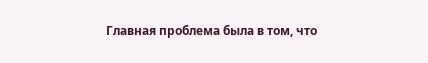Главная проблема была в том, что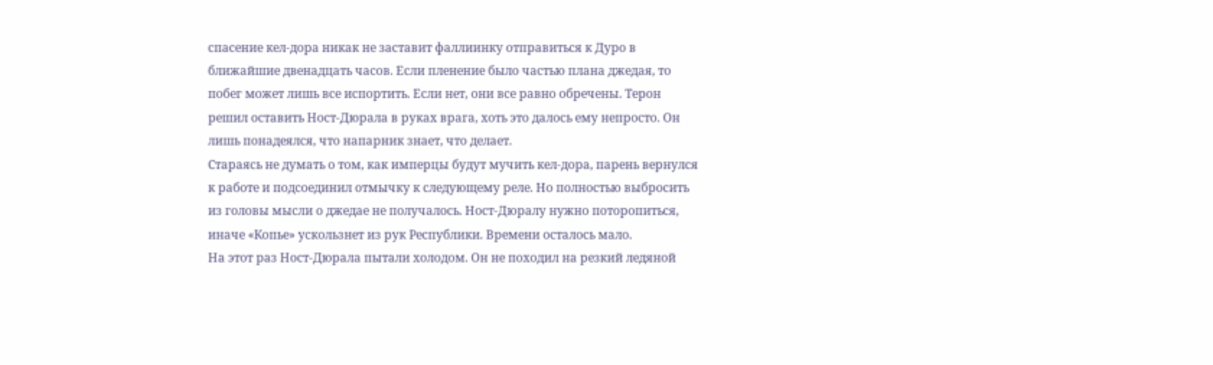спасение кел-дора никак не заставит фаллиинку отправиться к Дуро в ближайшие двенадцать часов. Если пленение было частью плана джедая, то побег может лишь все испортить. Если нет, они все равно обречены. Терон решил оставить Ност-Дюрала в руках врага, хоть это далось ему непросто. Он лишь понадеялся, что напарник знает, что делает.
Стараясь не думать о том, как имперцы будут мучить кел-дора, парень вернулся к работе и подсоединил отмычку к следующему реле. Но полностью выбросить из головы мысли о джедае не получалось. Ност-Дюралу нужно поторопиться, иначе «Копье» ускользнет из рук Республики. Времени осталось мало.
На этот раз Ност-Дюрала пытали холодом. Он не походил на резкий ледяной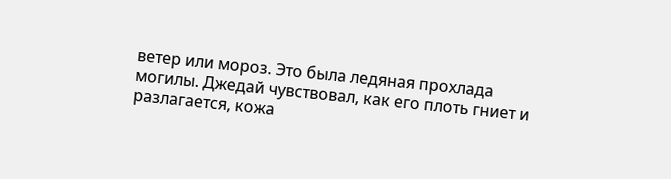ветер или мороз. Это была ледяная прохлада могилы. Джедай чувствовал, как его плоть гниет и разлагается, кожа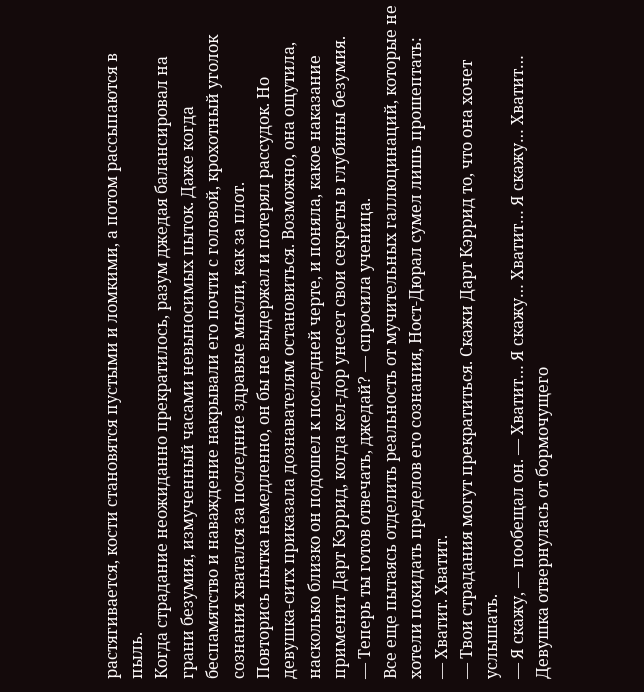растягивается, кости становятся пустыми и ломкими, а потом рассыпаются в пыль.
Когда страдание неожиданно прекратилось, разум джедая балансировал на грани безумия, измученный часами невыносимых пыток. Даже когда беспамятство и наваждение накрывали его почти с головой, крохотный уголок сознания хватался за последние здравые мысли, как за плот.
Повторись пытка немедленно, он бы не выдержал и потерял рассудок. Но девушка-ситх приказала дознавателям остановиться. Возможно, она ощутила, насколько близко он подошел к последней черте, и поняла, какое наказание применит Дарт Кэррид, когда кел-дор унесет свои секреты в глубины безумия.
— Теперь ты готов отвечать, джедай? — спросила ученица.
Все еще пытаясь отделить реальность от мучительных галлюцинаций, которые не хотели покидать пределов его сознания, Ност-Дюрал сумел лишь прошептать:
— Хватит. Хватит.
— Твои страдания могут прекратиться. Скажи Дарт Кэррид то, что она хочет услышать.
— Я скажу, — пообещал он. — Хватит… Я скажу… Хватит… Я скажу… Хватит…
Девушка отвернулась от бормочущего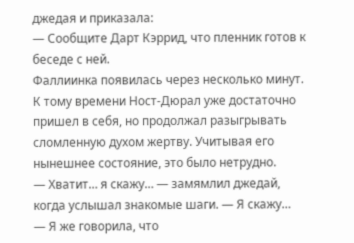джедая и приказала:
— Сообщите Дарт Кэррид, что пленник готов к беседе с ней.
Фаллиинка появилась через несколько минут. К тому времени Ност-Дюрал уже достаточно пришел в себя, но продолжал разыгрывать сломленную духом жертву. Учитывая его нынешнее состояние, это было нетрудно.
— Хватит… я скажу… — замямлил джедай, когда услышал знакомые шаги. — Я скажу…
— Я же говорила, что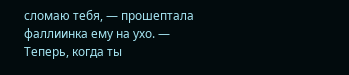сломаю тебя, — прошептала фаллиинка ему на ухо. — Теперь, когда ты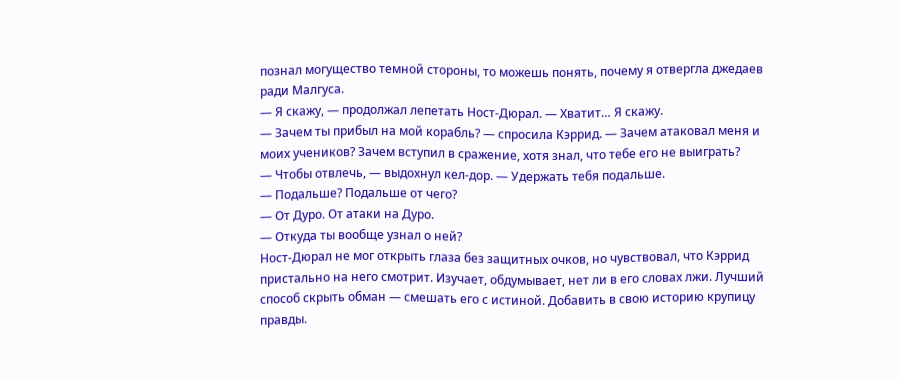познал могущество темной стороны, то можешь понять, почему я отвергла джедаев ради Малгуса.
— Я скажу, — продолжал лепетать Ност-Дюрал. — Хватит… Я скажу.
— Зачем ты прибыл на мой корабль? — спросила Кэррид. — Зачем атаковал меня и моих учеников? Зачем вступил в сражение, хотя знал, что тебе его не выиграть?
— Чтобы отвлечь, — выдохнул кел-дор. — Удержать тебя подальше.
— Подальше? Подальше от чего?
— От Дуро. От атаки на Дуро.
— Откуда ты вообще узнал о ней?
Ност-Дюрал не мог открыть глаза без защитных очков, но чувствовал, что Кэррид пристально на него смотрит. Изучает, обдумывает, нет ли в его словах лжи. Лучший способ скрыть обман — смешать его с истиной. Добавить в свою историю крупицу правды.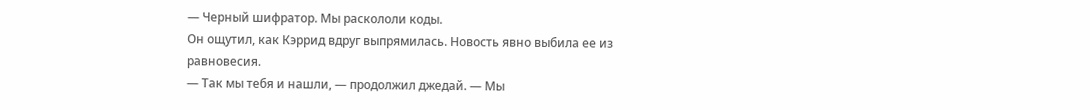— Черный шифратор. Мы раскололи коды.
Он ощутил, как Кэррид вдруг выпрямилась. Новость явно выбила ее из равновесия.
— Так мы тебя и нашли, — продолжил джедай. — Мы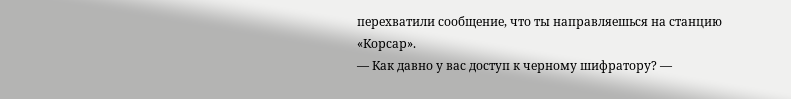перехватили сообщение, что ты направляешься на станцию «Корсар».
— Как давно у вас доступ к черному шифратору? —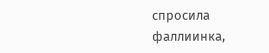спросила фаллиинка,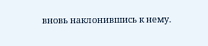вновь наклонившись к нему.